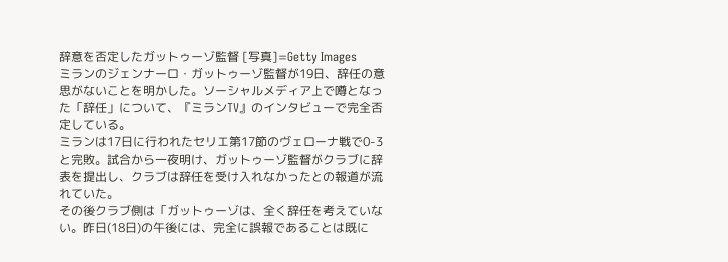辞意を否定したガットゥーゾ監督 [写真]=Getty Images
ミランのジェンナーロ・ガットゥーゾ監督が19日、辞任の意思がないことを明かした。ソーシャルメディア上で噂となった「辞任」について、『ミランTV』のインタビューで完全否定している。
ミランは17日に行われたセリエ第17節のヴェローナ戦で0-3と完敗。試合から一夜明け、ガットゥーゾ監督がクラブに辞表を提出し、クラブは辞任を受け入れなかったとの報道が流れていた。
その後クラブ側は「ガットゥーゾは、全く辞任を考えていない。昨日(18日)の午後には、完全に誤報であることは既に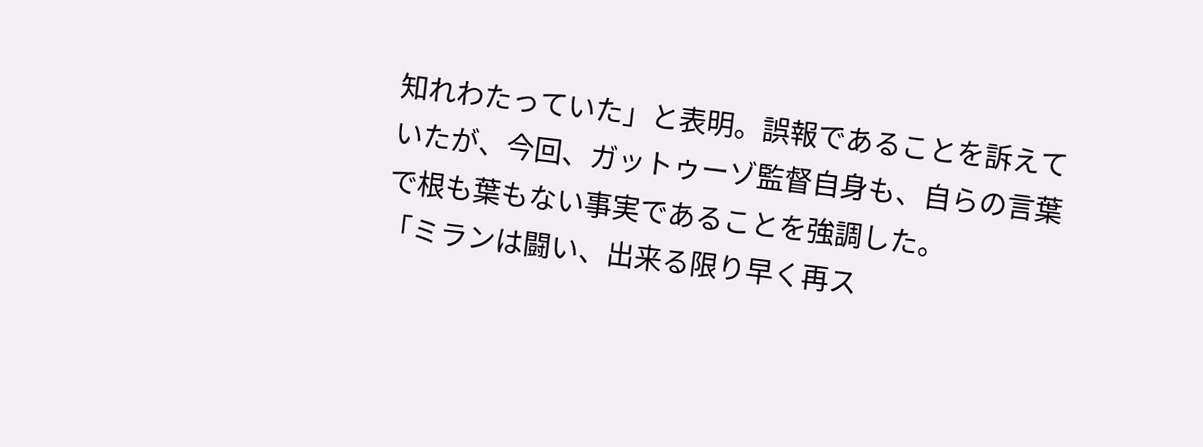知れわたっていた」と表明。誤報であることを訴えていたが、今回、ガットゥーゾ監督自身も、自らの言葉で根も葉もない事実であることを強調した。
「ミランは闘い、出来る限り早く再ス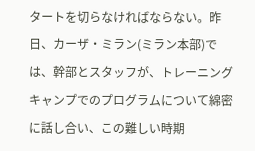タートを切らなければならない。昨日、カーザ・ミラン(ミラン本部)では、幹部とスタッフが、トレーニングキャンプでのプログラムについて綿密に話し合い、この難しい時期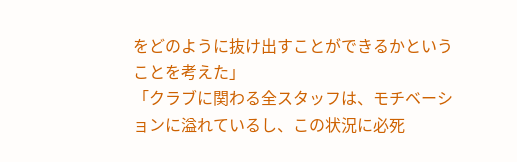をどのように抜け出すことができるかということを考えた」
「クラブに関わる全スタッフは、モチベーションに溢れているし、この状況に必死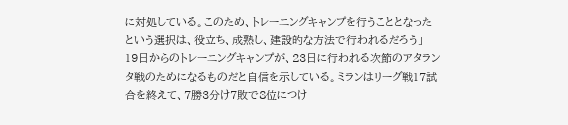に対処している。このため、トレーニングキャンプを行うこととなったという選択は、役立ち、成熟し、建設的な方法で行われるだろう」
19日からのトレーニングキャンプが、23日に行われる次節のアタランタ戦のためになるものだと自信を示している。ミランはリーグ戦17試合を終えて、7勝3分け7敗で8位につけ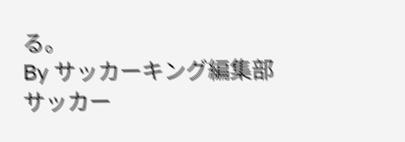る。
By サッカーキング編集部
サッカー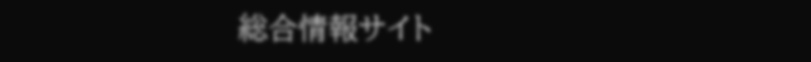総合情報サイト